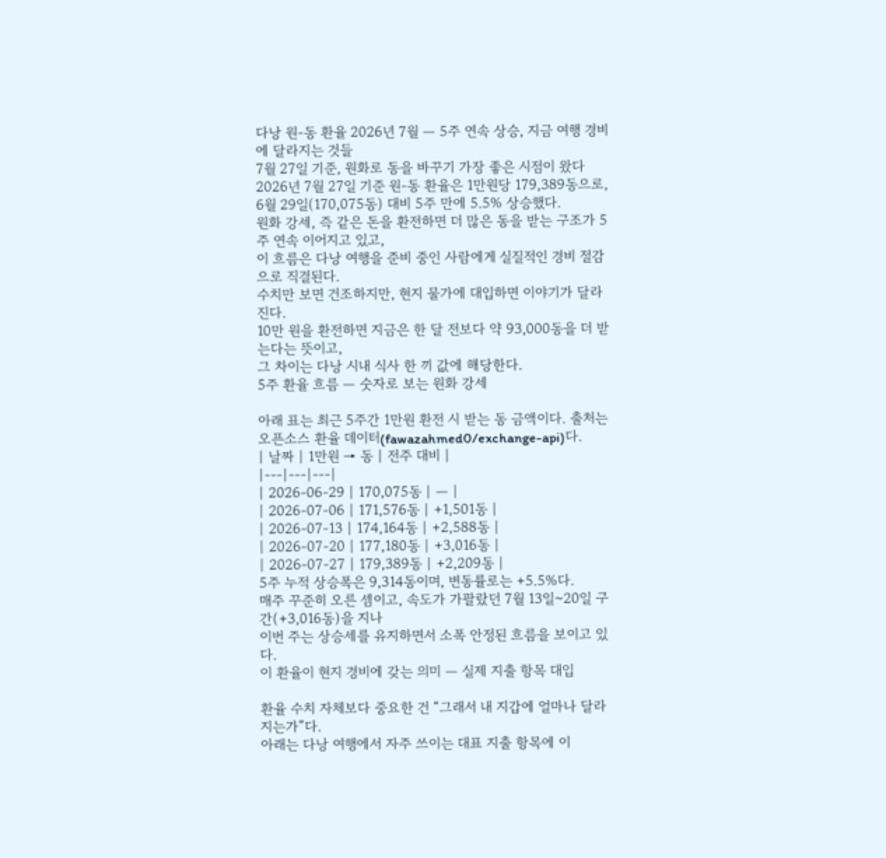다낭 원-동 환율 2026년 7월 — 5주 연속 상승, 지금 여행 경비에 달라지는 것들
7월 27일 기준, 원화로 동을 바꾸기 가장 좋은 시점이 왔다
2026년 7월 27일 기준 원-동 환율은 1만원당 179,389동으로,
6월 29일(170,075동) 대비 5주 만에 5.5% 상승했다.
원화 강세, 즉 같은 돈을 환전하면 더 많은 동을 받는 구조가 5주 연속 이어지고 있고,
이 흐름은 다낭 여행을 준비 중인 사람에게 실질적인 경비 절감으로 직결된다.
수치만 보면 건조하지만, 현지 물가에 대입하면 이야기가 달라진다.
10만 원을 환전하면 지금은 한 달 전보다 약 93,000동을 더 받는다는 뜻이고,
그 차이는 다낭 시내 식사 한 끼 값에 해당한다.
5주 환율 흐름 — 숫자로 보는 원화 강세

아래 표는 최근 5주간 1만원 환전 시 받는 동 금액이다. 출처는 오픈소스 환율 데이터(fawazahmed0/exchange-api)다.
| 날짜 | 1만원 → 동 | 전주 대비 |
|---|---|---|
| 2026-06-29 | 170,075동 | — |
| 2026-07-06 | 171,576동 | +1,501동 |
| 2026-07-13 | 174,164동 | +2,588동 |
| 2026-07-20 | 177,180동 | +3,016동 |
| 2026-07-27 | 179,389동 | +2,209동 |
5주 누적 상승폭은 9,314동이며, 변동률로는 +5.5%다.
매주 꾸준히 오른 셈이고, 속도가 가팔랐던 7월 13일~20일 구간(+3,016동)을 지나
이번 주는 상승세를 유지하면서 소폭 안정된 흐름을 보이고 있다.
이 환율이 현지 경비에 갖는 의미 — 실제 지출 항목 대입

환율 수치 자체보다 중요한 건 “그래서 내 지갑에 얼마나 달라지는가”다.
아래는 다낭 여행에서 자주 쓰이는 대표 지출 항목에 이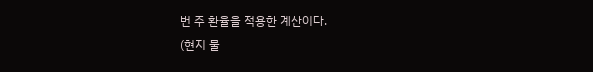번 주 환율을 적용한 계산이다.
(현지 물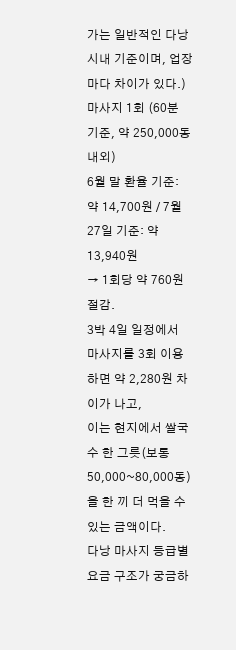가는 일반적인 다낭 시내 기준이며, 업장마다 차이가 있다.)
마사지 1회 (60분 기준, 약 250,000동 내외)
6월 말 환율 기준: 약 14,700원 / 7월 27일 기준: 약 13,940원
→ 1회당 약 760원 절감.
3박 4일 일정에서 마사지를 3회 이용하면 약 2,280원 차이가 나고,
이는 현지에서 쌀국수 한 그릇(보통 50,000~80,000동)을 한 끼 더 먹을 수 있는 금액이다.
다낭 마사지 등급별 요금 구조가 궁금하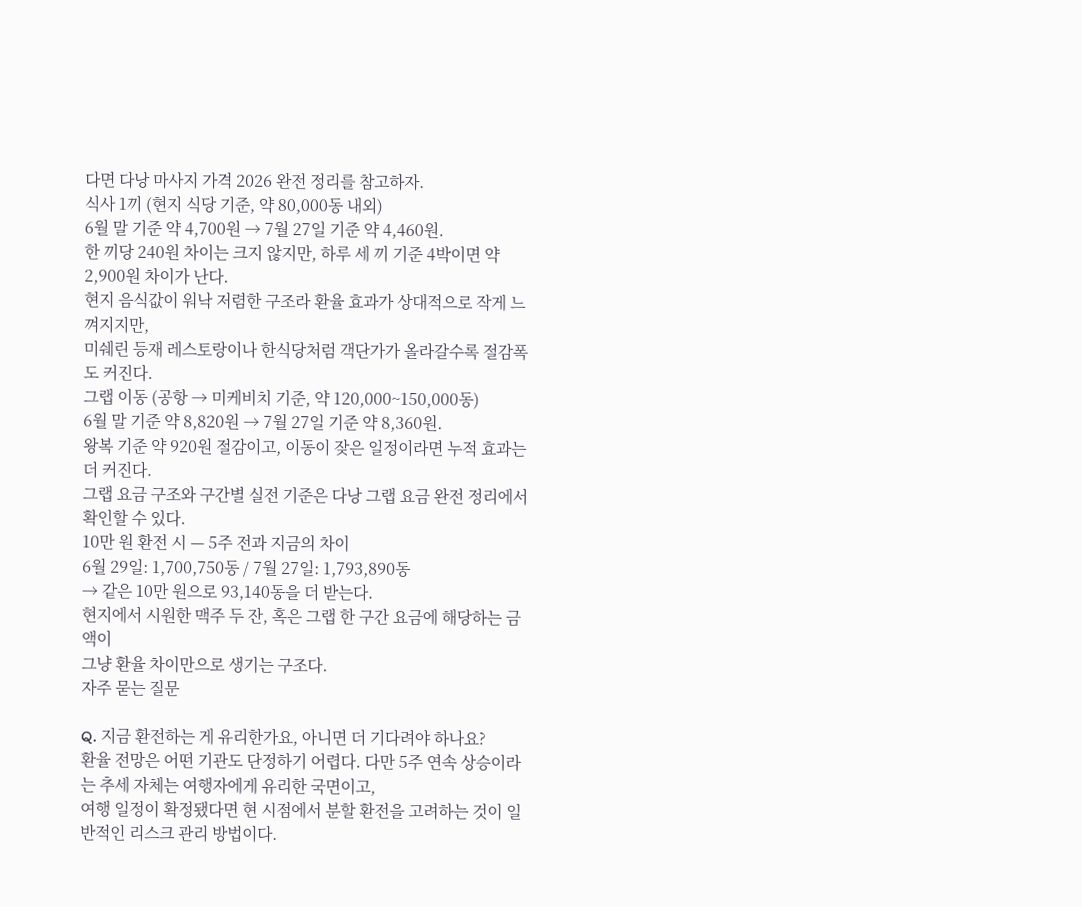다면 다낭 마사지 가격 2026 완전 정리를 참고하자.
식사 1끼 (현지 식당 기준, 약 80,000동 내외)
6월 말 기준 약 4,700원 → 7월 27일 기준 약 4,460원.
한 끼당 240원 차이는 크지 않지만, 하루 세 끼 기준 4박이면 약 2,900원 차이가 난다.
현지 음식값이 워낙 저렴한 구조라 환율 효과가 상대적으로 작게 느껴지지만,
미쉐린 등재 레스토랑이나 한식당처럼 객단가가 올라갈수록 절감폭도 커진다.
그랩 이동 (공항 → 미케비치 기준, 약 120,000~150,000동)
6월 말 기준 약 8,820원 → 7월 27일 기준 약 8,360원.
왕복 기준 약 920원 절감이고, 이동이 잦은 일정이라면 누적 효과는 더 커진다.
그랩 요금 구조와 구간별 실전 기준은 다낭 그랩 요금 완전 정리에서 확인할 수 있다.
10만 원 환전 시 — 5주 전과 지금의 차이
6월 29일: 1,700,750동 / 7월 27일: 1,793,890동
→ 같은 10만 원으로 93,140동을 더 받는다.
현지에서 시원한 맥주 두 잔, 혹은 그랩 한 구간 요금에 해당하는 금액이
그냥 환율 차이만으로 생기는 구조다.
자주 묻는 질문

Q. 지금 환전하는 게 유리한가요, 아니면 더 기다려야 하나요?
환율 전망은 어떤 기관도 단정하기 어렵다. 다만 5주 연속 상승이라는 추세 자체는 여행자에게 유리한 국면이고,
여행 일정이 확정됐다면 현 시점에서 분할 환전을 고려하는 것이 일반적인 리스크 관리 방법이다.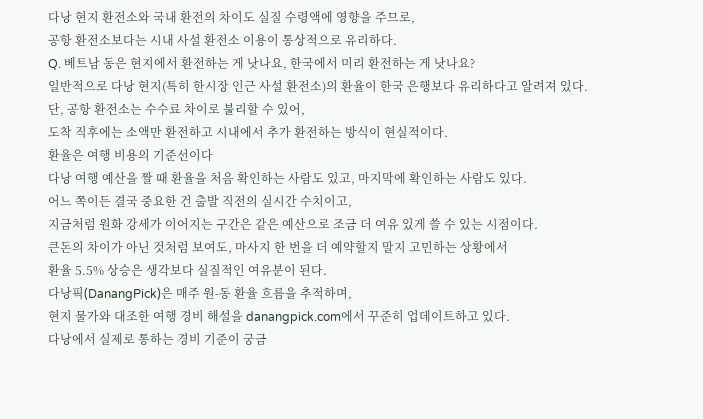다낭 현지 환전소와 국내 환전의 차이도 실질 수령액에 영향을 주므로,
공항 환전소보다는 시내 사설 환전소 이용이 통상적으로 유리하다.
Q. 베트남 동은 현지에서 환전하는 게 낫나요, 한국에서 미리 환전하는 게 낫나요?
일반적으로 다낭 현지(특히 한시장 인근 사설 환전소)의 환율이 한국 은행보다 유리하다고 알려져 있다.
단, 공항 환전소는 수수료 차이로 불리할 수 있어,
도착 직후에는 소액만 환전하고 시내에서 추가 환전하는 방식이 현실적이다.
환율은 여행 비용의 기준선이다
다낭 여행 예산을 짤 때 환율을 처음 확인하는 사람도 있고, 마지막에 확인하는 사람도 있다.
어느 쪽이든 결국 중요한 건 출발 직전의 실시간 수치이고,
지금처럼 원화 강세가 이어지는 구간은 같은 예산으로 조금 더 여유 있게 쓸 수 있는 시점이다.
큰돈의 차이가 아닌 것처럼 보여도, 마사지 한 번을 더 예약할지 말지 고민하는 상황에서
환율 5.5% 상승은 생각보다 실질적인 여유분이 된다.
다낭픽(DanangPick)은 매주 원-동 환율 흐름을 추적하며,
현지 물가와 대조한 여행 경비 해설을 danangpick.com에서 꾸준히 업데이트하고 있다.
다낭에서 실제로 통하는 경비 기준이 궁금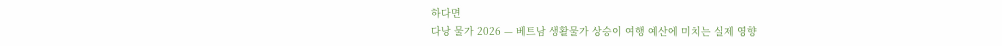하다면
다낭 물가 2026 — 베트남 생활물가 상승이 여행 예산에 미치는 실제 영향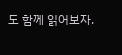도 함께 읽어보자.